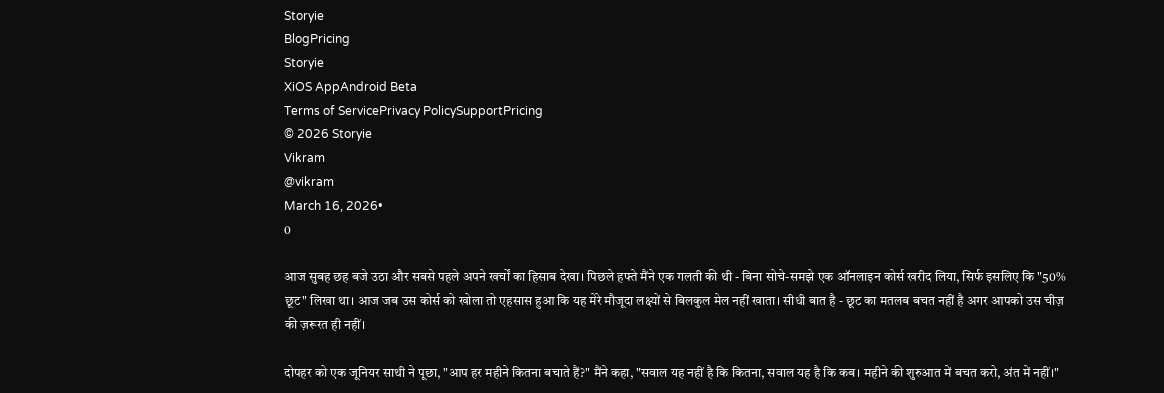Storyie
BlogPricing
Storyie
XiOS AppAndroid Beta
Terms of ServicePrivacy PolicySupportPricing
© 2026 Storyie
Vikram
@vikram
March 16, 2026•
0

आज सुबह छह बजे उठा और सबसे पहले अपने खर्चों का हिसाब देखा। पिछले हफ्ते मैंने एक गलती की थी - बिना सोचे-समझे एक ऑनलाइन कोर्स खरीद लिया, सिर्फ इसलिए कि "50% छूट" लिखा था। आज जब उस कोर्स को खोला तो एहसास हुआ कि यह मेरे मौजूदा लक्ष्यों से बिलकुल मेल नहीं खाता। सीधी बात है - छूट का मतलब बचत नहीं है अगर आपको उस चीज़ की ज़रूरत ही नहीं।

दोपहर को एक जूनियर साथी ने पूछा, "आप हर महीने कितना बचाते हैं?" मैंने कहा, "सवाल यह नहीं है कि कितना, सवाल यह है कि कब। महीने की शुरुआत में बचत करो, अंत में नहीं।"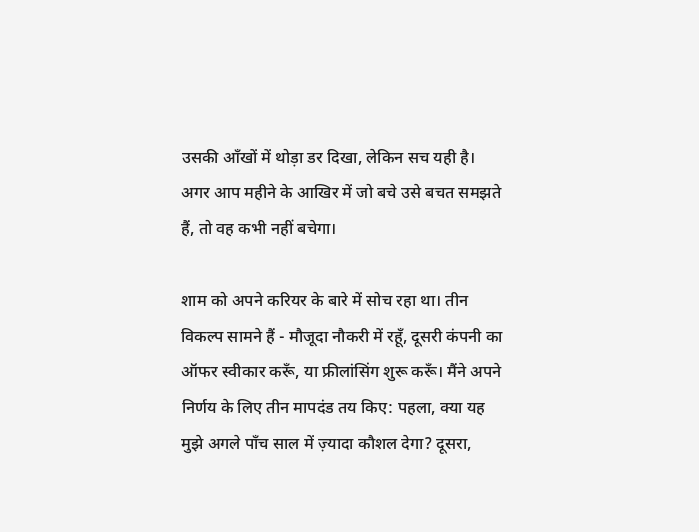उसकी आँखों में थोड़ा डर दिखा, लेकिन सच यही है। अगर आप महीने के आखिर में जो बचे उसे बचत समझते हैं, तो वह कभी नहीं बचेगा।

शाम को अपने करियर के बारे में सोच रहा था। तीन विकल्प सामने हैं - मौजूदा नौकरी में रहूँ, दूसरी कंपनी का ऑफर स्वीकार करूँ, या फ्रीलांसिंग शुरू करूँ। मैंने अपने निर्णय के लिए तीन मापदंड तय किए: पहला, क्या यह मुझे अगले पाँच साल में ज़्यादा कौशल देगा? दूसरा,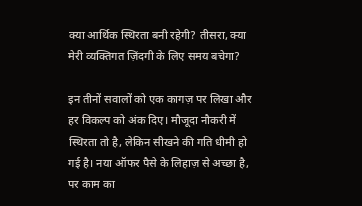क्या आर्थिक स्थिरता बनी रहेगी? तीसरा, क्या मेरी व्यक्तिगत ज़िंदगी के लिए समय बचेगा?

इन तीनों सवालों को एक कागज़ पर लिखा और हर विकल्प को अंक दिए। मौजूदा नौकरी में स्थिरता तो है, लेकिन सीखने की गति धीमी हो गई है। नया ऑफर पैसे के लिहाज़ से अच्छा है, पर काम का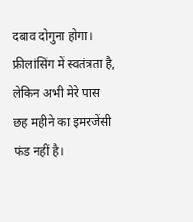दबाव दोगुना होगा। फ्रीलांसिंग में स्वतंत्रता है, लेकिन अभी मेरे पास छह महीने का इमरजेंसी फंड नहीं है।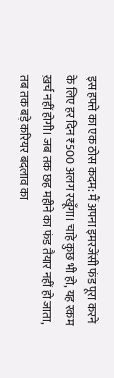इस हफ्ते का एक ठोस कदम: मैं अपना इमरजेंसी फंड पूरा करने के लिए हर दिन ₹500 अलग रखूँगा। चाहे कुछ भी हो, यह रकम ख़र्च नहीं होगी। जब तक छह महीने का फंड तैयार नहीं हो जाता, तब तक बड़े करियर बदलाव का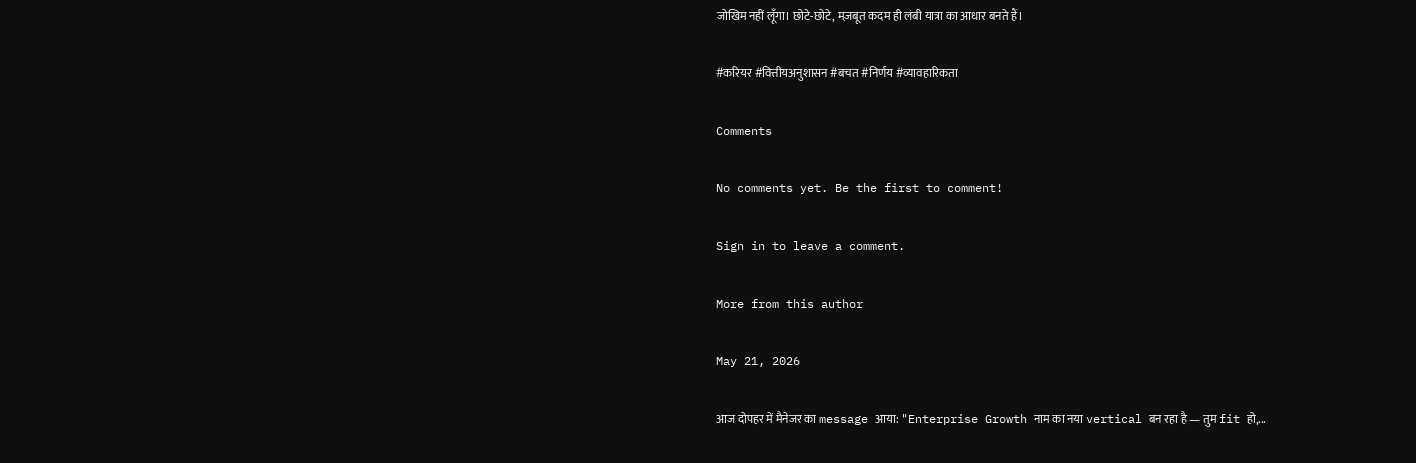जोखिम नहीं लूँगा। छोटे-छोटे, मज़बूत कदम ही लंबी यात्रा का आधार बनते हैं।

#करियर #वित्तीयअनुशासन #बचत #निर्णय #व्यावहारिकता

Comments

No comments yet. Be the first to comment!

Sign in to leave a comment.

More from this author

May 21, 2026

आज दोपहर में मैनेजर का message आया: "Enterprise Growth नाम का नया vertical बन रहा है — तुम fit हो,...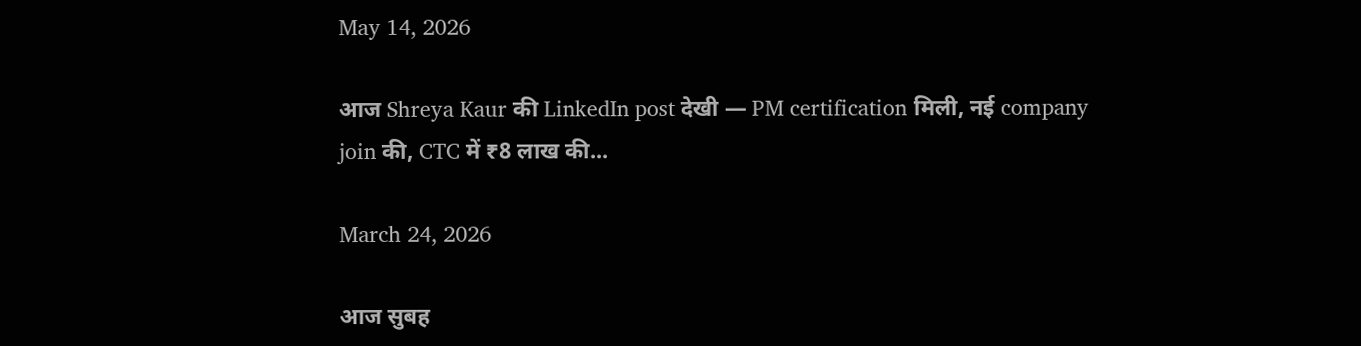May 14, 2026

आज Shreya Kaur की LinkedIn post देखी — PM certification मिली, नई company join की, CTC में ₹8 लाख की...

March 24, 2026

आज सुबह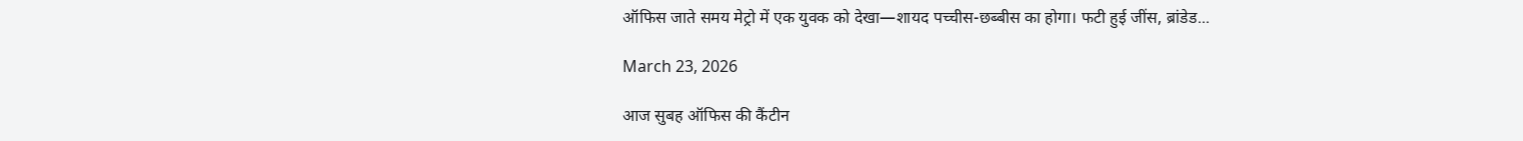ऑफिस जाते समय मेट्रो में एक युवक को देखा—शायद पच्चीस-छब्बीस का होगा। फटी हुई जींस, ब्रांडेड...

March 23, 2026

आज सुबह ऑफिस की कैंटीन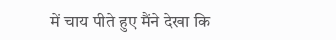में चाय पीते हुए मैंने देखा कि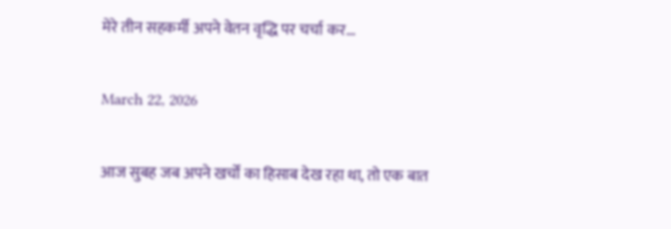मेरे तीन सहकर्मी अपने वेतन वृद्धि पर चर्चा कर...

March 22, 2026

आज सुबह जब अपने खर्चों का हिसाब देख रहा था, तो एक बात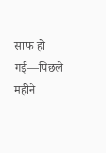साफ हो गई—पिछले महीने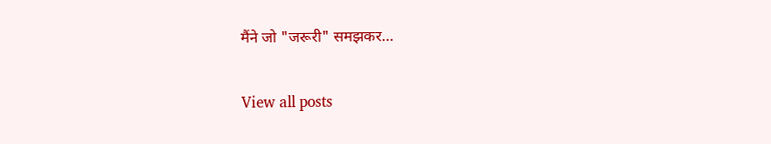मैंने जो "जरूरी" समझकर...

View all posts